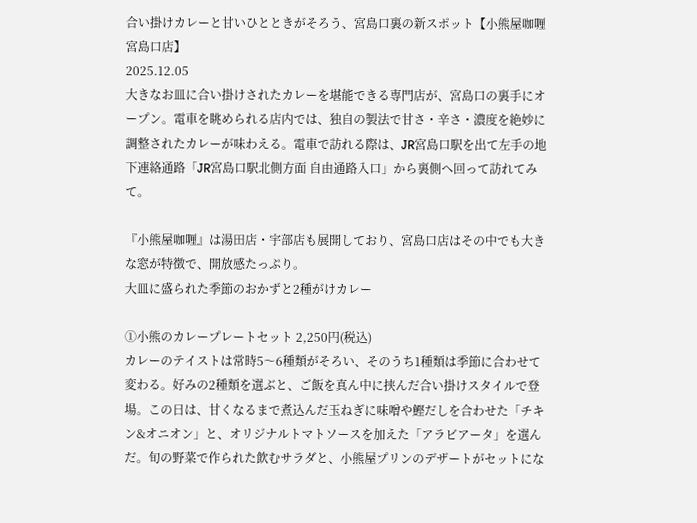合い掛けカレーと甘いひとときがそろう、宮島口裏の新スポット【小熊屋咖喱 宮島口店】
2025.12.05
大きなお皿に合い掛けされたカレーを堪能できる専門店が、宮島口の裏手にオープン。電車を眺められる店内では、独自の製法で甘さ・辛さ・濃度を絶妙に調整されたカレーが味わえる。電車で訪れる際は、JR宮島口駅を出て左手の地下連絡通路「JR宮島口駅北側方面 自由通路入口」から裏側へ回って訪れてみて。

『小熊屋咖喱』は湯田店・宇部店も展開しており、宮島口店はその中でも大きな窓が特徴で、開放感たっぷり。
大皿に盛られた季節のおかずと2種がけカレー

①小熊のカレープレートセット 2,250円(税込)
カレーのテイストは常時5〜6種類がそろい、そのうち1種類は季節に合わせて変わる。好みの2種類を選ぶと、ご飯を真ん中に挟んだ合い掛けスタイルで登場。この日は、甘くなるまで煮込んだ玉ねぎに味噌や鰹だしを合わせた「チキン&オニオン」と、オリジナルトマトソースを加えた「アラビアータ」を選んだ。旬の野菜で作られた飲むサラダと、小熊屋プリンのデザートがセットにな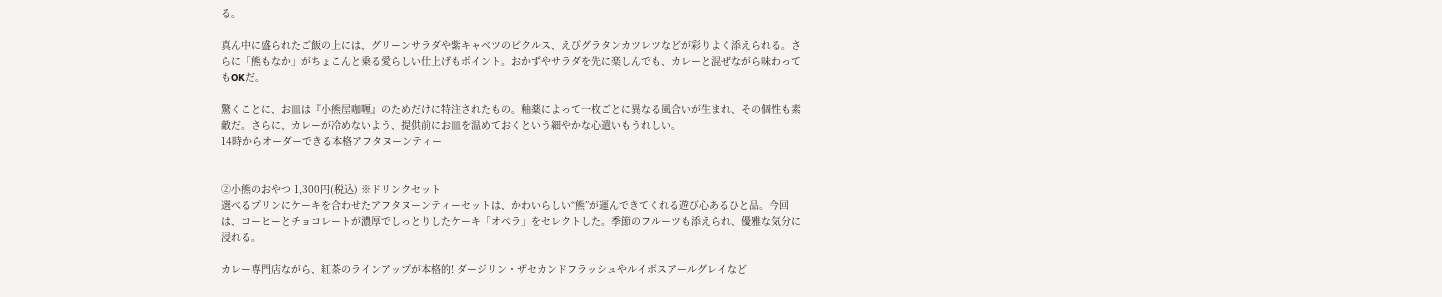る。

真ん中に盛られたご飯の上には、グリーンサラダや紫キャベツのピクルス、えびグラタンカツレツなどが彩りよく添えられる。さらに「熊もなか」がちょこんと乗る愛らしい仕上げもポイント。おかずやサラダを先に楽しんでも、カレーと混ぜながら味わってもOKだ。

驚くことに、お皿は『小熊屋咖喱』のためだけに特注されたもの。釉薬によって一枚ごとに異なる風合いが生まれ、その個性も素敵だ。さらに、カレーが冷めないよう、提供前にお皿を温めておくという細やかな心遣いもうれしい。
14時からオーダーできる本格アフタヌーンティー


②小熊のおやつ 1,300円(税込) ※ドリンクセット
選べるプリンにケーキを合わせたアフタヌーンティーセットは、かわいらしい“熊”が運んできてくれる遊び心あるひと品。今回は、コーヒーとチョコレートが濃厚でしっとりしたケーキ「オペラ」をセレクトした。季節のフルーツも添えられ、優雅な気分に浸れる。

カレー専門店ながら、紅茶のラインアップが本格的! ダージリン・ザセカンドフラッシュやルイボスアールグレイなど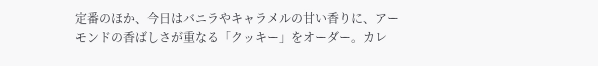定番のほか、今日はバニラやキャラメルの甘い香りに、アーモンドの香ばしさが重なる「クッキー」をオーダー。カレ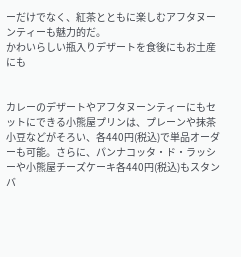ーだけでなく、紅茶とともに楽しむアフタヌーンティーも魅力的だ。
かわいらしい瓶入りデザートを食後にもお土産にも


カレーのデザートやアフタヌーンティーにもセットにできる小熊屋プリンは、プレーンや抹茶小豆などがそろい、各440円(税込)で単品オーダーも可能。さらに、パンナコッタ・ド・ラッシーや小熊屋チーズケーキ各440円(税込)もスタンバ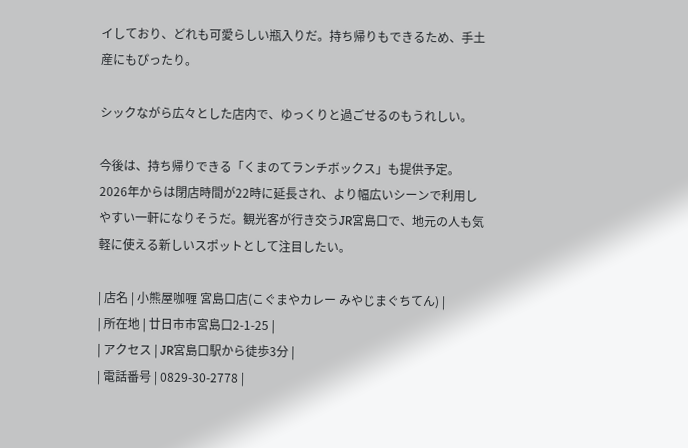イしており、どれも可愛らしい瓶入りだ。持ち帰りもできるため、手土産にもぴったり。

シックながら広々とした店内で、ゆっくりと過ごせるのもうれしい。

今後は、持ち帰りできる「くまのてランチボックス」も提供予定。2026年からは閉店時間が22時に延長され、より幅広いシーンで利用しやすい一軒になりそうだ。観光客が行き交うJR宮島口で、地元の人も気軽に使える新しいスポットとして注目したい。

| 店名 | 小熊屋咖喱 宮島口店(こぐまやカレー みやじまぐちてん) |
| 所在地 | 廿日市市宮島口2-1-25 |
| アクセス | JR宮島口駅から徒歩3分 |
| 電話番号 | 0829-30-2778 |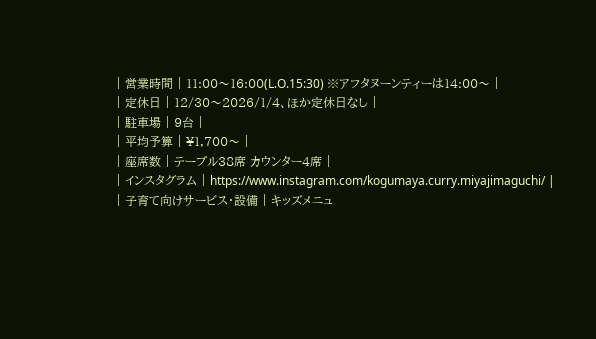| 営業時間 | 11:00〜16:00(L.O.15:30) ※アフタヌーンティーは14:00〜 |
| 定休日 | 12/30〜2026/1/4、ほか定休日なし |
| 駐車場 | 9台 |
| 平均予算 | ¥1,700〜 |
| 座席数 | テーブル38席 カウンター4席 |
| インスタグラム | https://www.instagram.com/kogumaya.curry.miyajimaguchi/ |
| 子育て向けサービス・設備 | キッズメニュ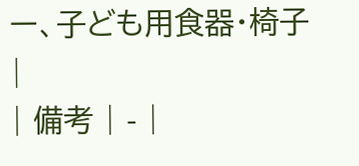ー、子ども用食器・椅子 |
| 備考 | - |